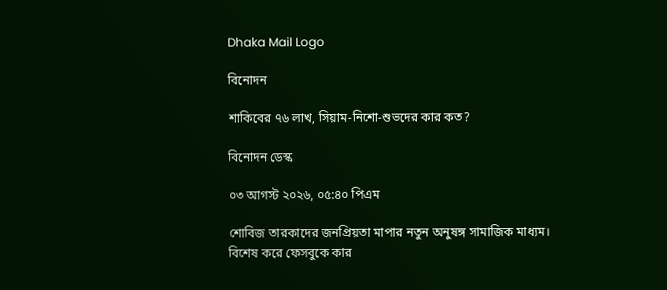Dhaka Mail Logo

বিনোদন

শাকিবের ৭৬ লাখ, সিয়াম-নিশো-শুভদের কার কত?

বিনোদন ডেস্ক

০৩ আগস্ট ২০২৬, ০৫:৪০ পিএম

শোবিজ তারকাদের জনপ্রিয়তা মাপার নতুন অনুষঙ্গ সামাজিক মাধ্যম। বিশেষ করে ফেসবুকে কার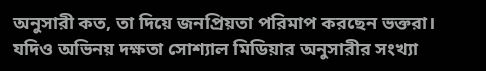অনুসারী কত, তা দিয়ে জনপ্রিয়তা পরিমাপ করছেন ভক্তরা। যদিও অভিনয় দক্ষতা সোশ্যাল মিডিয়ার অনুসারীর সংখ্যা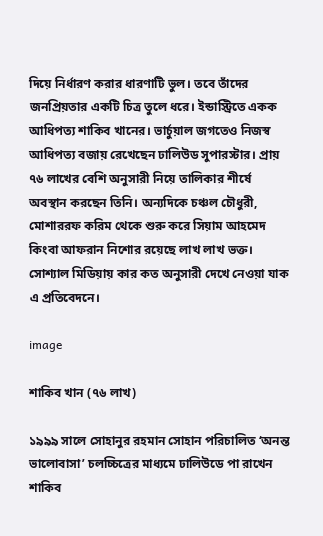দিয়ে নির্ধারণ করার ধারণাটি ভুল। তবে তাঁদের জনপ্রিয়তার একটি চিত্র তুলে ধরে। ইন্ডাস্ট্রিতে একক আধিপত্য শাকিব খানের। ভার্চুয়াল জগতেও নিজস্ব আধিপত্য বজায় রেখেছেন ঢালিউড সুপারস্টার। প্রায় ৭৬ লাখের বেশি অনুসারী নিয়ে তালিকার শীর্ষে অবস্থান করছেন তিনি। অন্যদিকে চঞ্চল চৌধুরী, মোশাররফ করিম থেকে শুরু করে সিয়াম আহমেদ কিংবা আফরান নিশোর রয়েছে লাখ লাখ ভক্ত। সোশ্যাল মিডিয়ায় কার কত অনুসারী দেখে নেওয়া যাক এ প্রতিবেদনে।

image

শাকিব খান (৭৬ লাখ)

১৯৯৯ সালে সোহানুর রহমান সোহান পরিচালিত ‘অনন্ত ভালোবাসা’ চলচ্চিত্রের মাধ্যমে ঢালিউডে পা রাখেন শাকিব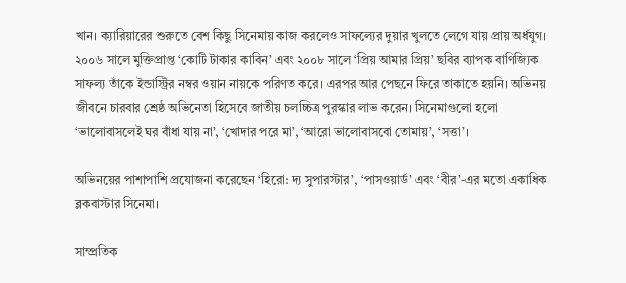খান। ক্যারিয়ারের শুরুতে বেশ কিছু সিনেমায় কাজ করলেও সাফল্যের দুয়ার খুলতে লেগে যায় প্রায় অর্ধযুগ। ২০০৬ সালে মুক্তিপ্রাপ্ত ‘কোটি টাকার কাবিন’ এবং ২০০৮ সালে ‘প্রিয় আমার প্রিয়’ ছবির ব্যাপক বাণিজ্যিক সাফল্য তাঁকে ইন্ডাস্ট্রির নম্বর ওয়ান নায়কে পরিণত করে। এরপর আর পেছনে ফিরে তাকাতে হয়নি। অভিনয় জীবনে চারবার শ্রেষ্ঠ অভিনেতা হিসেবে জাতীয় চলচ্চিত্র পুরস্কার লাভ করেন। সিনেমাগুলো হলো ‘ভালোবাসলেই ঘর বাঁধা যায় না’, ‘খোদার পরে মা’, ‘আরো ভালোবাসবো তোমায়’, ‘সত্তা’।

অভিনয়ের পাশাপাশি প্রযোজনা করেছেন ‘হিরো: দ্য সুপারস্টার’, ‘পাসওয়ার্ড’ এবং ‘বীর’-এর মতো একাধিক ব্লকবাস্টার সিনেমা।

সাম্প্রতিক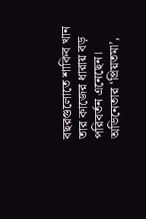বছরগুলোতে শাকিব খান তার কাজের ধারায় বড় পরিবর্তন এনেছেন। অভিনেতার ‘প্রিয়তমা’,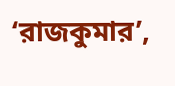‘রাজকুমার’,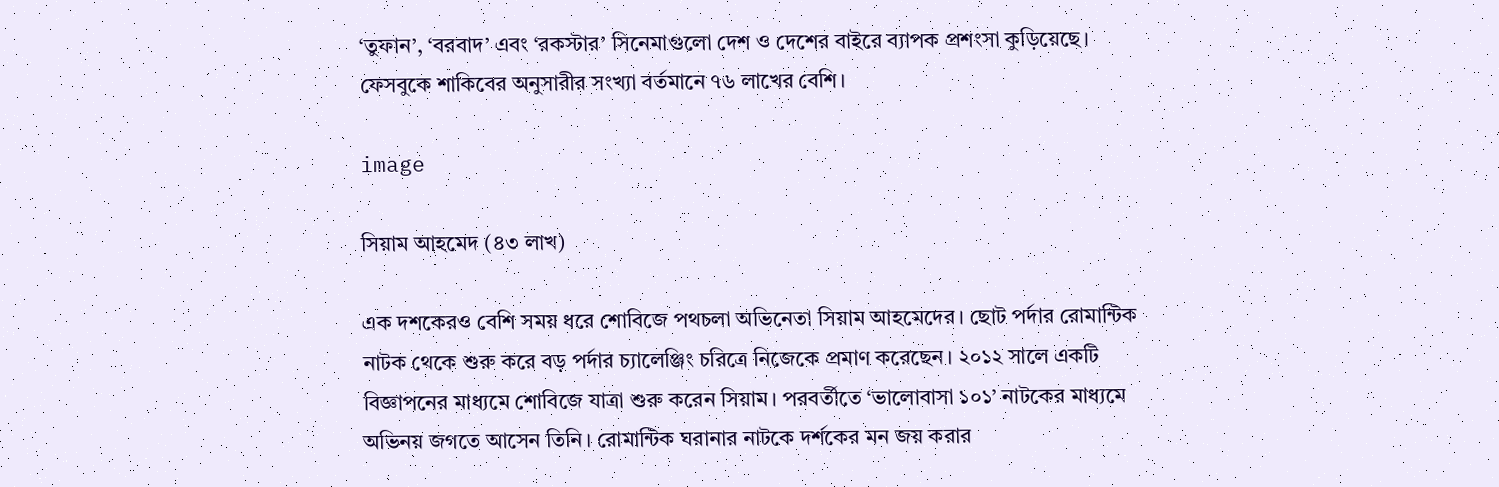‘তুফান’, ‘বরবাদ’ এবং ‘রকস্টার’ সিনেমাগুলো দেশ ও দেশের বাইরে ব্যাপক প্রশংসা কুড়িয়েছে। ফেসবুকে শাকিবের অনুসারীর সংখ্যা বর্তমানে ৭৬ লাখের বেশি।

image

সিয়াম আহমেদ (৪৩ লাখ)

এক দশকেরও বেশি সময় ধরে শোবিজে পথচলা অভিনেতা সিয়াম আহমেদের। ছোট পর্দার রোমান্টিক নাটক থেকে শুরু করে বড় পর্দার চ্যালেঞ্জিং চরিত্রে নিজেকে প্রমাণ করেছেন। ২০১২ সালে একটি বিজ্ঞাপনের মাধ্যমে শোবিজে যাত্রা শুরু করেন সিয়াম। পরবর্তীতে ‘ভালোবাসা ১০১’ নাটকের মাধ্যমে অভিনয় জগতে আসেন তিনি। রোমান্টিক ঘরানার নাটকে দর্শকের মন জয় করার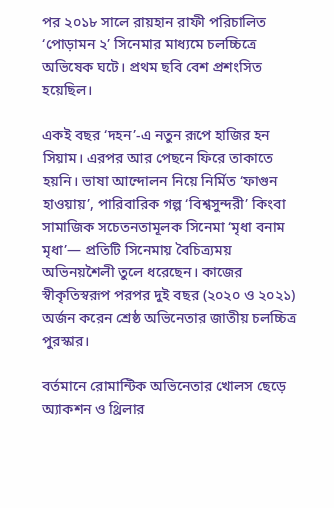পর ২০১৮ সালে রায়হান রাফী পরিচালিত ‘পোড়ামন ২’ সিনেমার মাধ্যমে চলচ্চিত্রে অভিষেক ঘটে। প্রথম ছবি বেশ প্রশংসিত হয়েছিল।

একই বছর ‘দহন’-এ নতুন রূপে হাজির হন সিয়াম। এরপর আর পেছনে ফিরে তাকাতে হয়নি। ভাষা আন্দোলন নিয়ে নির্মিত ‘ফাগুন হাওয়ায়’, পারিবারিক গল্প ‘বিশ্বসুন্দরী’ কিংবা সামাজিক সচেতনতামূলক সিনেমা ‘মৃধা বনাম মৃধা’— প্রতিটি সিনেমায় বৈচিত্র্যময় অভিনয়শৈলী তুলে ধরেছেন। কাজের স্বীকৃতিস্বরূপ পরপর দুই বছর (২০২০ ও ২০২১) অর্জন করেন শ্রেষ্ঠ অভিনেতার জাতীয় চলচ্চিত্র পুরস্কার।

বর্তমানে রোমান্টিক অভিনেতার খোলস ছেড়ে অ্যাকশন ও থ্রিলার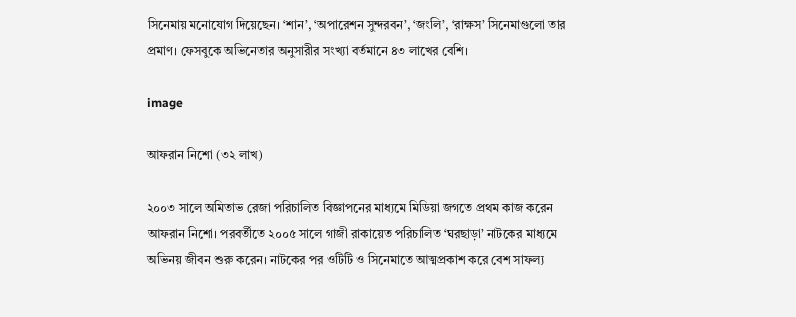সিনেমায় মনোযোগ দিয়েছেন। ‘শান’, ‘অপারেশন সুন্দরবন’, ‘জংলি’, ‘রাক্ষস’ সিনেমাগুলো তার প্রমাণ। ফেসবুকে অভিনেতার অনুসারীর সংখ্যা বর্তমানে ৪৩ লাখের বেশি।

image

আফরান নিশো (৩২ লাখ)

২০০৩ সালে অমিতাভ রেজা পরিচালিত বিজ্ঞাপনের মাধ্যমে মিডিয়া জগতে প্রথম কাজ করেন আফরান নিশো। পরবর্তীতে ২০০৫ সালে গাজী রাকায়েত পরিচালিত ‘ঘরছাড়া’ নাটকের মাধ্যমে অভিনয় জীবন শুরু করেন। নাটকের পর ওটিটি ও সিনেমাতে আত্মপ্রকাশ করে বেশ সাফল্য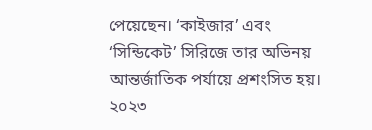পেয়েছেন। ‘কাইজার’ এবং ‘সিন্ডিকেট’ সিরিজে তার অভিনয় আন্তর্জাতিক পর্যায়ে প্রশংসিত হয়। ২০২৩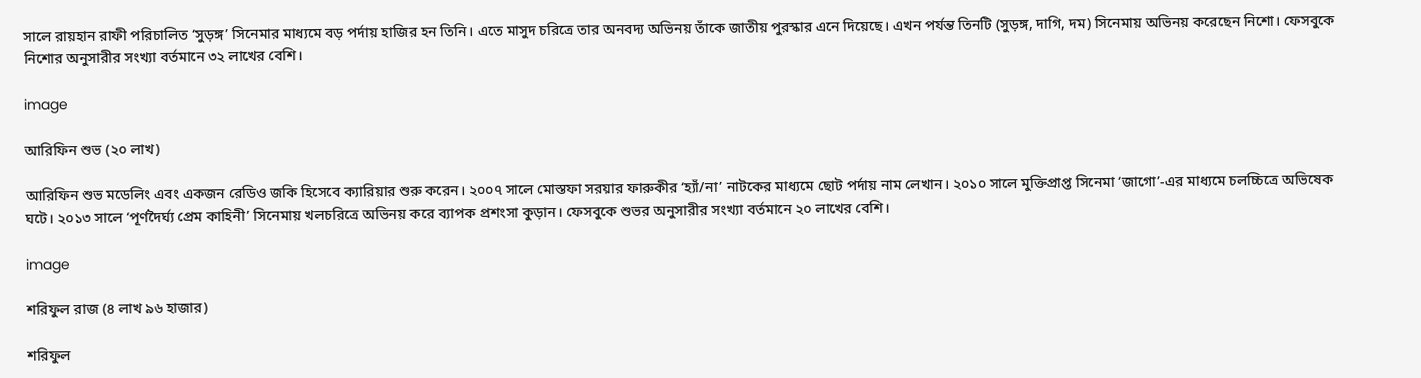সালে রায়হান রাফী পরিচালিত ‘সুড়ঙ্গ’ সিনেমার মাধ্যমে বড় পর্দায় হাজির হন তিনি। এতে মাসুদ চরিত্রে তার অনবদ্য অভিনয় তাঁকে জাতীয় পুরস্কার এনে দিয়েছে। এখন পর্যন্ত তিনটি (সুড়ঙ্গ, দাগি, দম) সিনেমায় অভিনয় করেছেন নিশো। ফেসবুকে নিশোর অনুসারীর সংখ্যা বর্তমানে ৩২ লাখের বেশি।

image

আরিফিন শুভ (২০ লাখ)

আরিফিন শুভ মডেলিং এবং একজন রেডিও জকি হিসেবে ক্যারিয়ার শুরু করেন। ২০০৭ সালে মোস্তফা সরয়ার ফারুকীর ‘হ্যাঁ/না’ নাটকের মাধ্যমে ছোট পর্দায় নাম লেখান। ২০১০ সালে মুক্তিপ্রাপ্ত সিনেমা ‘জাগো’-এর মাধ্যমে চলচ্চিত্রে অভিষেক ঘটে। ২০১৩ সালে ‘পূর্ণদৈর্ঘ্য প্রেম কাহিনী’ সিনেমায় খলচরিত্রে অভিনয় করে ব্যাপক প্রশংসা কুড়ান। ফেসবুকে শুভর অনুসারীর সংখ্যা বর্তমানে ২০ লাখের বেশি।

image

শরিফুল রাজ (৪ লাখ ৯৬ হাজার)

শরিফুল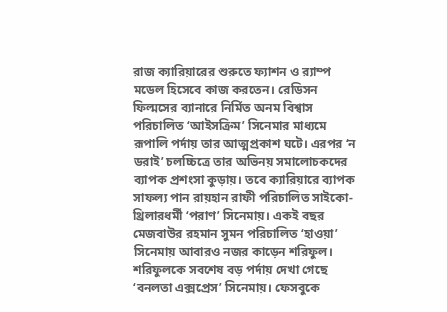রাজ ক্যারিয়ারের শুরুতে ফ্যাশন ও র‍্যাম্প মডেল হিসেবে কাজ করতেন। রেডিসন ফিল্মসের ব্যানারে নির্মিত অনম বিশ্বাস পরিচালিত ‘আইসক্রিম’ সিনেমার মাধ্যমে রূপালি পর্দায় তার আত্মপ্রকাশ ঘটে। এরপর ‘ন ডরাই’ চলচ্চিত্রে তার অভিনয় সমালোচকদের ব্যাপক প্রশংসা কুড়ায়। তবে ক্যারিয়ারে ব্যাপক সাফল্য পান রায়হান রাফী পরিচালিত সাইকো-থ্রিলারধর্মী ‘পরাণ’ সিনেমায়। একই বছর মেজবাউর রহমান সুমন পরিচালিত ‘হাওয়া’ সিনেমায় আবারও নজর কাড়েন শরিফুল। শরিফুলকে সবশেষ বড় পর্দায় দেখা গেছে ‘বনলতা এক্সপ্রেস’ সিনেমায়। ফেসবুকে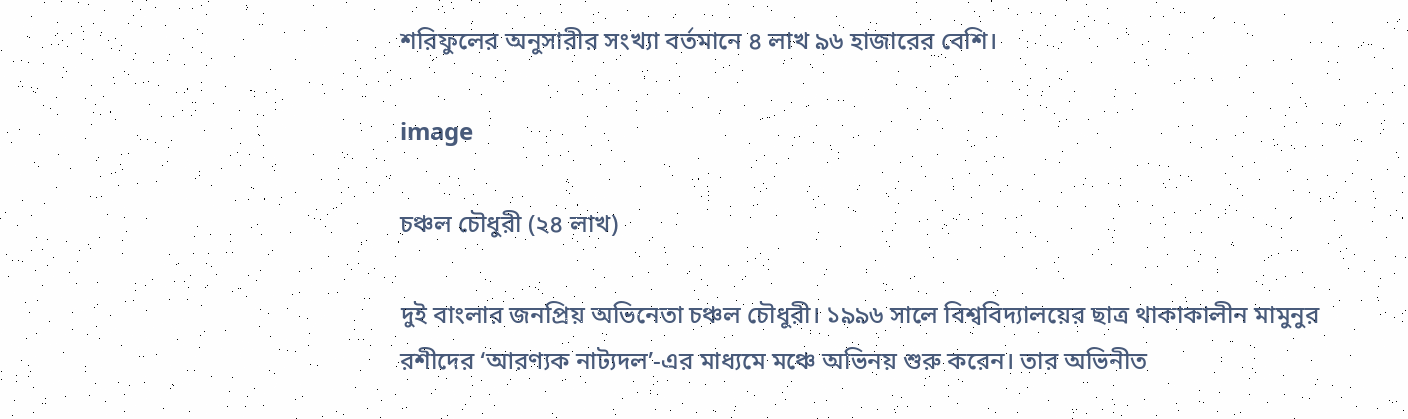শরিফুলের অনুসারীর সংখ্যা বর্তমানে ৪ লাখ ৯৬ হাজারের বেশি।

image

চঞ্চল চৌধুরী (২৪ লাখ)

দুই বাংলার জনপ্রিয় অভিনেতা চঞ্চল চৌধুরী। ১৯৯৬ সালে বিশ্ববিদ্যালয়ের ছাত্র থাকাকালীন মামুনুর রশীদের ‘আরণ্যক নাট্যদল’-এর মাধ্যমে মঞ্চে অভিনয় শুরু করেন। তার অভিনীত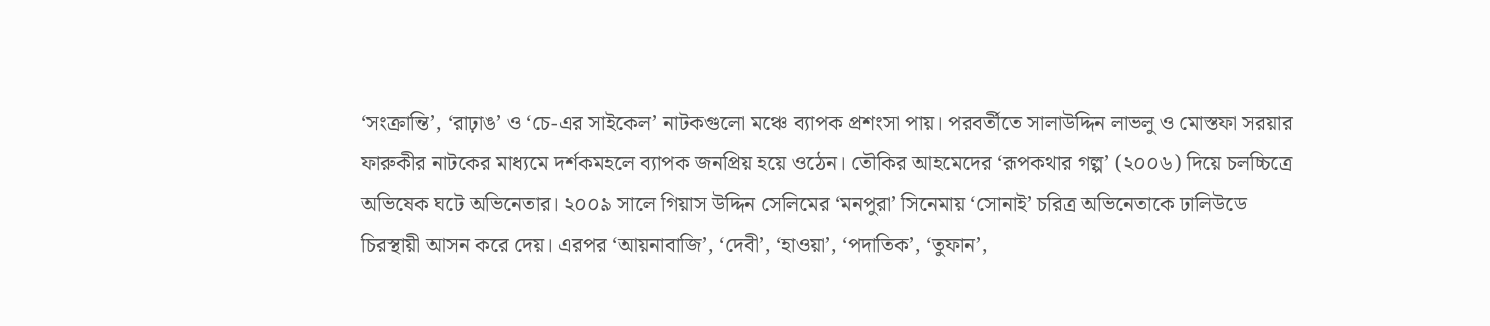‘সংক্রান্তি’, ‘রাঢ়াঙ’ ও ‘চে-এর সাইকেল’ নাটকগুলো মঞ্চে ব্যাপক প্রশংসা পায়। পরবর্তীতে সালাউদ্দিন লাভলু ও মোস্তফা সরয়ার ফারুকীর নাটকের মাধ্যমে দর্শকমহলে ব্যাপক জনপ্রিয় হয়ে ওঠেন। তৌকির আহমেদের ‘রূপকথার গল্প’ (২০০৬) দিয়ে চলচ্চিত্রে অভিষেক ঘটে অভিনেতার। ২০০৯ সালে গিয়াস উদ্দিন সেলিমের ‘মনপুরা’ সিনেমায় ‘সোনাই’ চরিত্র অভিনেতাকে ঢালিউডে চিরস্থায়ী আসন করে দেয়। এরপর ‘আয়নাবাজি’, ‘দেবী’, ‘হাওয়া’, ‘পদাতিক’, ‘তুফান’,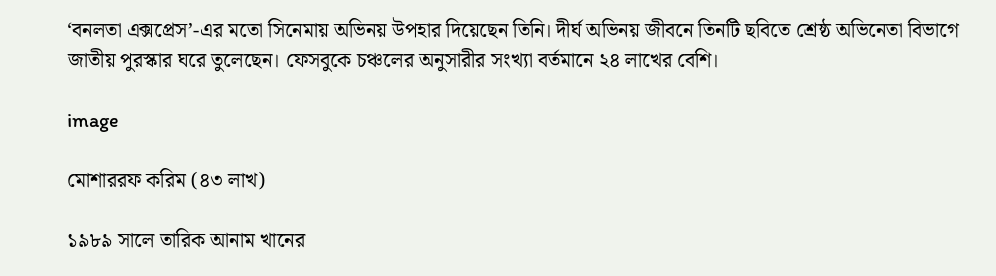‘বনলতা এক্সপ্রেস’-এর মতো সিনেমায় অভিনয় উপহার দিয়েছেন তিনি। দীর্ঘ অভিনয় জীবনে তিনটি ছবিতে শ্রেষ্ঠ অভিনেতা বিভাগে জাতীয় পুরস্কার ঘরে তুলেছেন। ফেসবুকে চঞ্চলের অনুসারীর সংখ্যা বর্তমানে ২৪ লাখের বেশি।

image

মোশাররফ করিম (৪৩ লাখ)

১৯৮৯ সালে তারিক আনাম খানের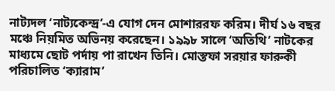নাট্যদল ‘নাট্যকেন্দ্র’-এ যোগ দেন মোশাররফ করিম। দীর্ঘ ১৬ বছর মঞ্চে নিয়মিত অভিনয় করেছেন। ১৯৯৮ সালে ‘অতিথি’ নাটকের মাধ্যমে ছোট পর্দায় পা রাখেন তিনি। মোস্তফা সরয়ার ফারুকী পরিচালিত ‘ক্যারাম’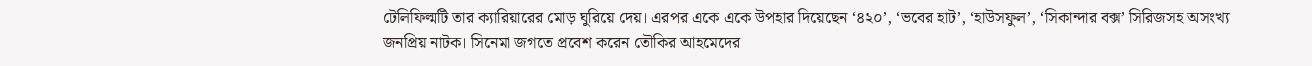টেলিফিল্মটি তার ক্যারিয়ারের মোড় ঘুরিয়ে দেয়। এরপর একে একে উপহার দিয়েছেন ‘৪২০’, ‘ভবের হাট’, ‘হাউসফুল’, ‘সিকান্দার বক্স’ সিরিজসহ অসংখ্য জনপ্রিয় নাটক। সিনেমা জগতে প্রবেশ করেন তৌকির আহমেদের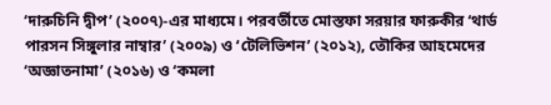‘দারুচিনি দ্বীপ’ (২০০৭)-এর মাধ্যমে। পরবর্তীতে মোস্তফা সরয়ার ফারুকীর ‘থার্ড পারসন সিঙ্গুলার নাম্বার’ (২০০৯) ও ‘টেলিভিশন’ (২০১২), তৌকির আহমেদের ‘অজ্ঞাতনামা’ (২০১৬) ও ‘কমলা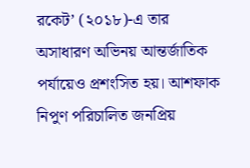রকেট’ (২০১৮)-এ তার অসাধারণ অভিনয় আন্তর্জাতিক পর্যায়েও প্রশংসিত হয়। আশফাক নিপুণ পরিচালিত জনপ্রিয়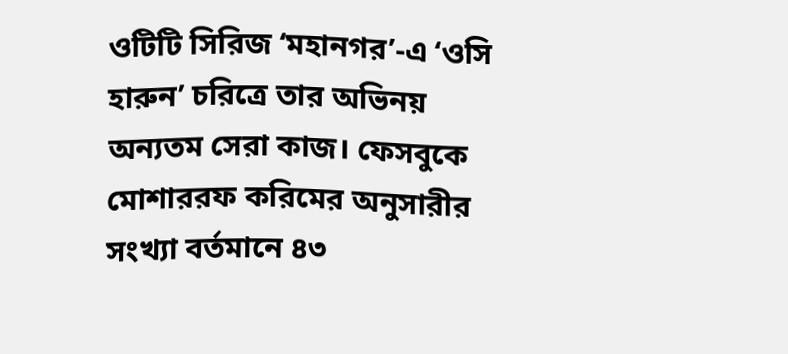ওটিটি সিরিজ ‘মহানগর’-এ ‘ওসি হারুন’ চরিত্রে তার অভিনয় অন্যতম সেরা কাজ। ফেসবুকে মোশাররফ করিমের অনুসারীর সংখ্যা বর্তমানে ৪৩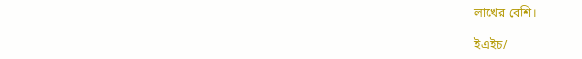লাখের বেশি।

ইএইচ/